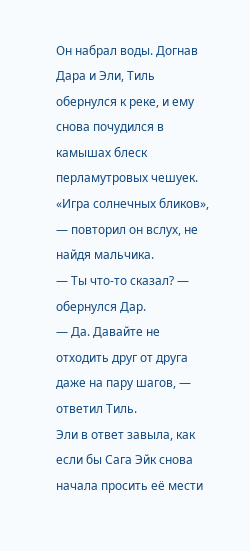Он набрал воды. Догнав Дара и Эли, Тиль обернулся к реке, и ему снова почудился в камышах блеск перламутровых чешуек. «Игра солнечных бликов», — повторил он вслух, не найдя мальчика.
— Ты что-то сказал? — обернулся Дар.
— Да. Давайте не отходить друг от друга даже на пару шагов, — ответил Тиль.
Эли в ответ завыла, как если бы Сага Эйк снова начала просить её мести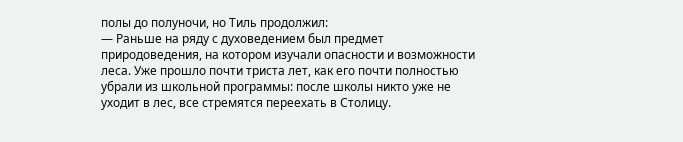полы до полуночи, но Тиль продолжил:
— Раньше на ряду с духоведением был предмет природоведения, на котором изучали опасности и возможности леса. Уже прошло почти триста лет, как его почти полностью убрали из школьной программы: после школы никто уже не уходит в лес, все стремятся переехать в Столицу.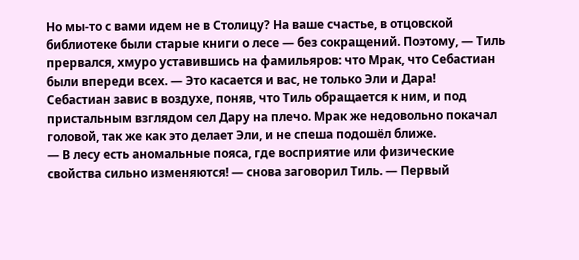Но мы-то с вами идем не в Столицу? На ваше счастье, в отцовской библиотеке были старые книги о лесе — без сокращений. Поэтому, — Тиль прервался, хмуро уставившись на фамильяров: что Мрак, что Себастиан были впереди всех. — Это касается и вас, не только Эли и Дара!
Себастиан завис в воздухе, поняв, что Тиль обращается к ним, и под пристальным взглядом сел Дару на плечо. Мрак же недовольно покачал головой, так же как это делает Эли, и не спеша подошёл ближе.
— В лесу есть аномальные пояса, где восприятие или физические свойства сильно изменяются! — снова заговорил Тиль. — Первый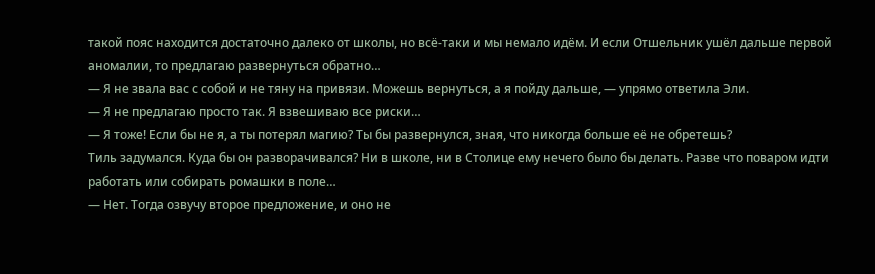такой пояс находится достаточно далеко от школы, но всё-таки и мы немало идём. И если Отшельник ушёл дальше первой аномалии, то предлагаю развернуться обратно…
— Я не звала вас с собой и не тяну на привязи. Можешь вернуться, а я пойду дальше, — упрямо ответила Эли.
— Я не предлагаю просто так. Я взвешиваю все риски…
— Я тоже! Если бы не я, а ты потерял магию? Ты бы развернулся, зная, что никогда больше её не обретешь?
Тиль задумался. Куда бы он разворачивался? Ни в школе, ни в Столице ему нечего было бы делать. Разве что поваром идти работать или собирать ромашки в поле…
— Нет. Тогда озвучу второе предложение, и оно не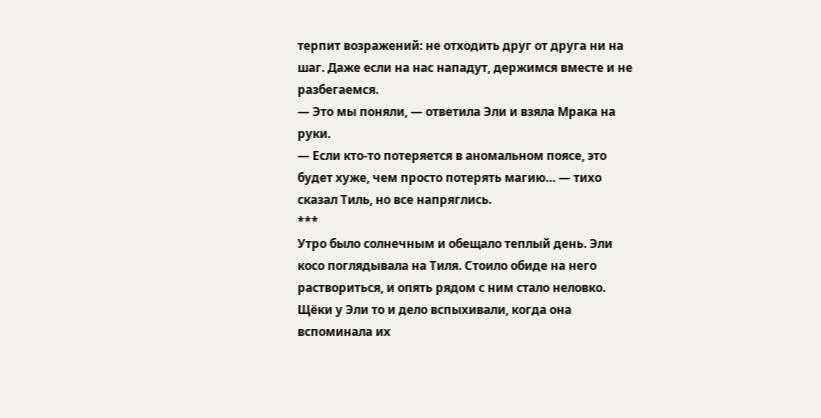терпит возражений: не отходить друг от друга ни на шаг. Даже если на нас нападут, держимся вместе и не разбегаемся.
— Это мы поняли, — ответила Эли и взяла Мрака на руки.
— Если кто-то потеряется в аномальном поясе, это будет хуже, чем просто потерять магию… — тихо сказал Тиль, но все напряглись.
***
Утро было солнечным и обещало теплый день. Эли косо поглядывала на Тиля. Стоило обиде на него раствориться, и опять рядом с ним стало неловко. Щёки у Эли то и дело вспыхивали, когда она вспоминала их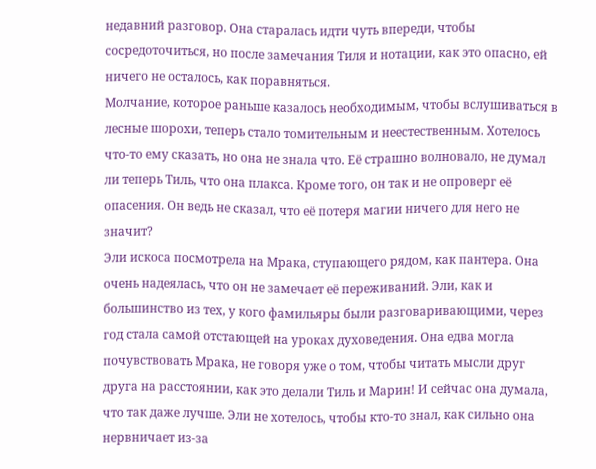недавний разговор. Она старалась идти чуть впереди, чтобы сосредоточиться, но после замечания Тиля и нотации, как это опасно, ей ничего не осталось, как поравняться.
Молчание, которое раньше казалось необходимым, чтобы вслушиваться в лесные шорохи, теперь стало томительным и неестественным. Хотелось что-то ему сказать, но она не знала что. Её страшно волновало, не думал ли теперь Тиль, что она плакса. Кроме того, он так и не опроверг её опасения. Он ведь не сказал, что её потеря магии ничего для него не значит?
Эли искоса посмотрела на Мрака, ступающего рядом, как пантера. Она очень надеялась, что он не замечает её переживаний. Эли, как и большинство из тех, у кого фамильяры были разговаривающими, через год стала самой отстающей на уроках духоведения. Она едва могла почувствовать Мрака, не говоря уже о том, чтобы читать мысли друг друга на расстоянии, как это делали Тиль и Марин! И сейчас она думала, что так даже лучше. Эли не хотелось, чтобы кто-то знал, как сильно она нервничает из-за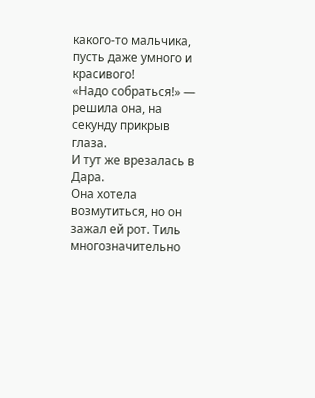какого-то мальчика, пусть даже умного и красивого!
«Надо собраться!» — решила она, на секунду прикрыв глаза.
И тут же врезалась в Дара.
Она хотела возмутиться, но он зажал ей рот. Тиль многозначительно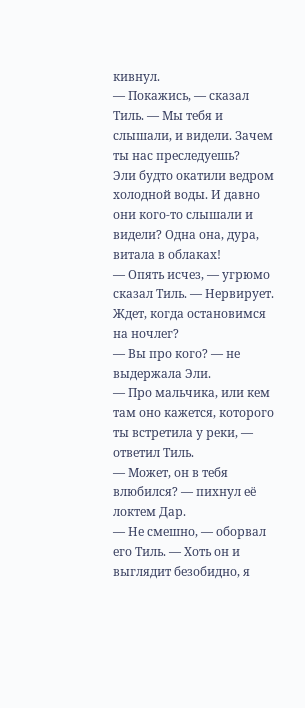кивнул.
— Покажись, — сказал Тиль. — Мы тебя и слышали, и видели. Зачем ты нас преследуешь?
Эли будто окатили ведром холодной воды. И давно они кого-то слышали и видели? Одна она, дура, витала в облаках!
— Опять исчез, — угрюмо сказал Тиль. — Нервирует. Ждет, когда остановимся на ночлег?
— Вы про кого? — не выдержала Эли.
— Про мальчика, или кем там оно кажется, которого ты встретила у реки, — ответил Тиль.
— Может, он в тебя влюбился? — пихнул её локтем Дар.
— Не смешно, — оборвал его Тиль. — Хоть он и выглядит безобидно, я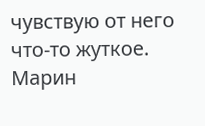чувствую от него что-то жуткое. Марин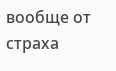вообще от страха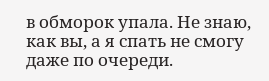в обморок упала. Не знаю, как вы, а я спать не смогу даже по очереди.